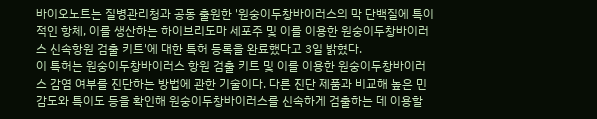바이오노트는 질병관리청과 공동 출원한 '원숭이두창바이러스의 막 단백질에 특이적인 항체, 이를 생산하는 하이브리도마 세포주 및 이를 이용한 원숭이두창바이러스 신속항원 검출 키트'에 대한 특허 등록을 완료했다고 3일 밝혔다.
이 특허는 원숭이두창바이러스 항원 검출 키트 및 이를 이용한 원숭이두창바이러스 감염 여부를 진단하는 방법에 관한 기술이다. 다른 진단 제품과 비교해 높은 민감도와 특이도 등을 확인해 원숭이두창바이러스를 신속하게 검출하는 데 이용할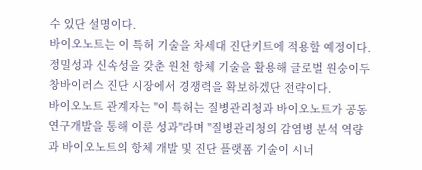수 있단 설명이다.
바이오노트는 이 특허 기술을 차세대 진단키트에 적용할 예정이다. 정밀성과 신속성을 갖춘 원천 항체 기술을 활용해 글로벌 원숭이두창바이러스 진단 시장에서 경쟁력을 확보하겠단 전략이다.
바이오노트 관계자는 "이 특허는 질병관리청과 바이오노트가 공동 연구개발을 통해 이룬 성과"라며 "질병관리청의 감염병 분석 역량과 바이오노트의 항체 개발 및 진단 플랫폼 기술이 시너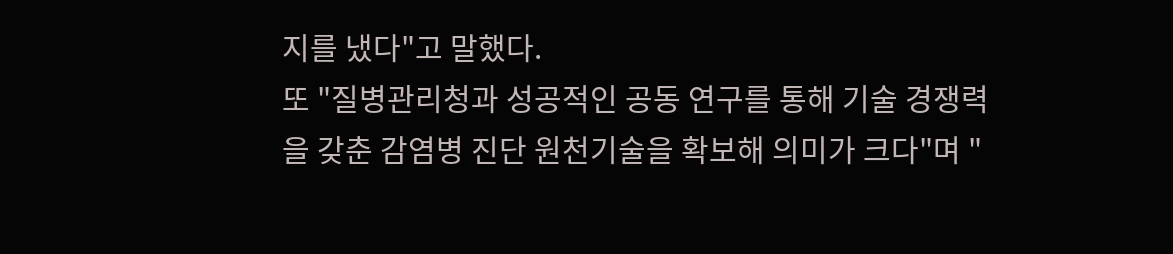지를 냈다"고 말했다.
또 "질병관리청과 성공적인 공동 연구를 통해 기술 경쟁력을 갖춘 감염병 진단 원천기술을 확보해 의미가 크다"며 "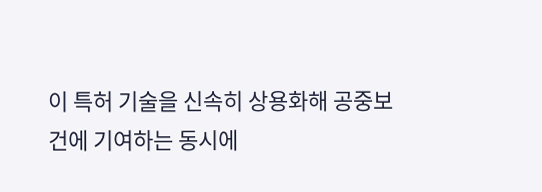이 특허 기술을 신속히 상용화해 공중보건에 기여하는 동시에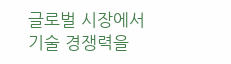글로벌 시장에서 기술 경쟁력을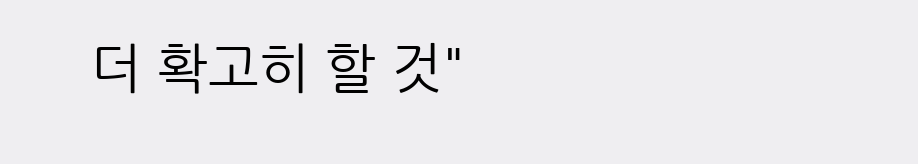더 확고히 할 것"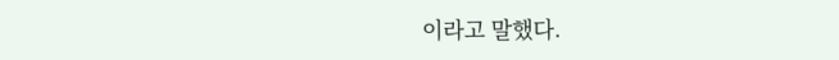이라고 말했다.